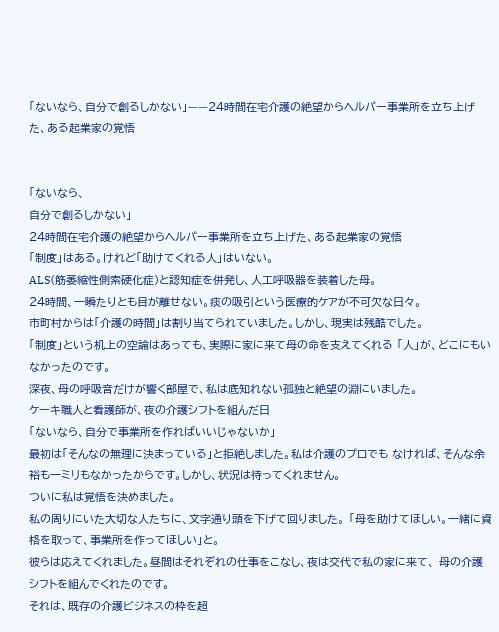「ないなら、自分で創るしかない」——24時間在宅介護の絶望からヘルパー事業所を立ち上げた、ある起業家の覚悟


「ないなら、
自分で創るしかない」
24時間在宅介護の絶望からヘルパー事業所を立ち上げた、ある起業家の覚悟
「制度」はある。けれど「助けてくれる人」はいない。
ALS(筋萎縮性側索硬化症)と認知症を併発し、人工呼吸器を装着した母。
24時間、一瞬たりとも目が離せない。痰の吸引という医療的ケアが不可欠な日々。
市町村からは「介護の時間」は割り当てられていました。しかし、現実は残酷でした。
「制度」という机上の空論はあっても、実際に家に来て母の命を支えてくれる 「人」が、どこにもいなかったのです。
深夜、母の呼吸音だけが響く部屋で、私は底知れない孤独と絶望の淵にいました。
ケーキ職人と看護師が、夜の介護シフトを組んだ日
「ないなら、自分で事業所を作ればいいじゃないか」
最初は「そんなの無理に決まっている」と拒絶しました。私は介護のプロでも なければ、そんな余裕も一ミリもなかったからです。しかし、状況は待ってくれません。
ついに私は覚悟を決めました。
私の周りにいた大切な人たちに、文字通り頭を下げて回りました。 「母を助けてほしい。一緒に資格を取って、事業所を作ってほしい」と。
彼らは応えてくれました。昼間はそれぞれの仕事をこなし、夜は交代で私の家に来て、 母の介護シフトを組んでくれたのです。
それは、既存の介護ビジネスの枠を超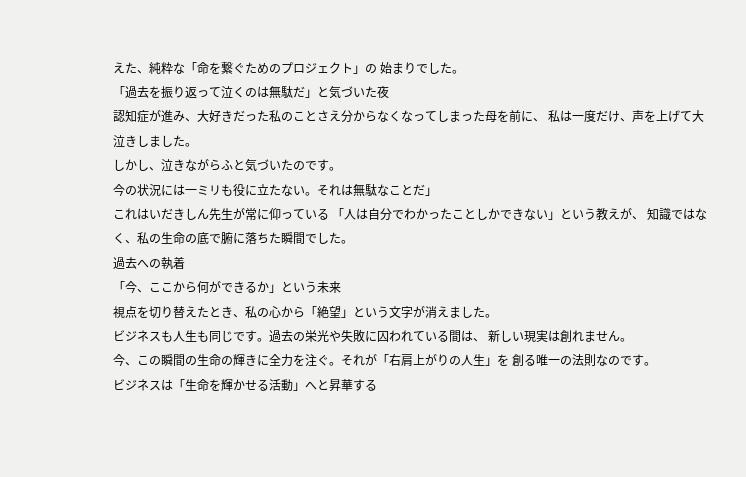えた、純粋な「命を繋ぐためのプロジェクト」の 始まりでした。
「過去を振り返って泣くのは無駄だ」と気づいた夜
認知症が進み、大好きだった私のことさえ分からなくなってしまった母を前に、 私は一度だけ、声を上げて大泣きしました。
しかし、泣きながらふと気づいたのです。
今の状況には一ミリも役に立たない。それは無駄なことだ」
これはいだきしん先生が常に仰っている 「人は自分でわかったことしかできない」という教えが、 知識ではなく、私の生命の底で腑に落ちた瞬間でした。
過去への執着
「今、ここから何ができるか」という未来
視点を切り替えたとき、私の心から「絶望」という文字が消えました。
ビジネスも人生も同じです。過去の栄光や失敗に囚われている間は、 新しい現実は創れません。
今、この瞬間の生命の輝きに全力を注ぐ。それが「右肩上がりの人生」を 創る唯一の法則なのです。
ビジネスは「生命を輝かせる活動」へと昇華する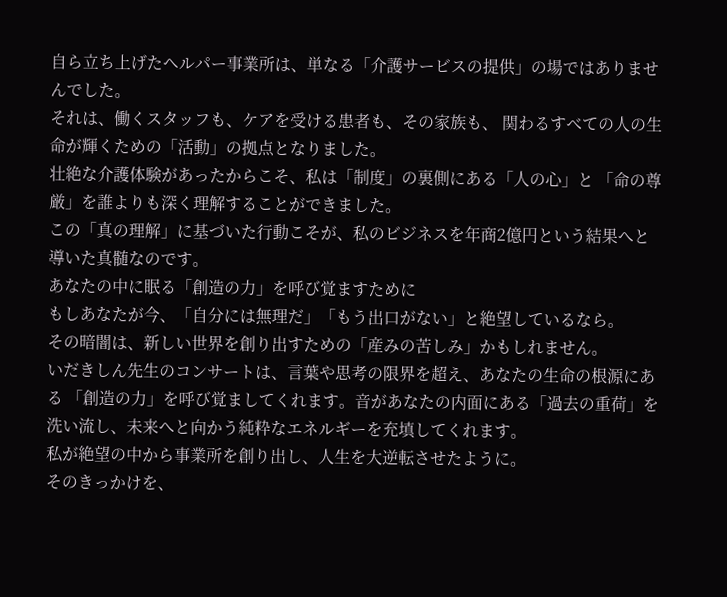自ら立ち上げたヘルパー事業所は、単なる「介護サービスの提供」の場ではありませんでした。
それは、働くスタッフも、ケアを受ける患者も、その家族も、 関わるすべての人の生命が輝くための「活動」の拠点となりました。
壮絶な介護体験があったからこそ、私は「制度」の裏側にある「人の心」と 「命の尊厳」を誰よりも深く理解することができました。
この「真の理解」に基づいた行動こそが、私のビジネスを年商2億円という結果へと 導いた真髄なのです。
あなたの中に眠る「創造の力」を呼び覚ますために
もしあなたが今、「自分には無理だ」「もう出口がない」と絶望しているなら。
その暗闇は、新しい世界を創り出すための「産みの苦しみ」かもしれません。
いだきしん先生のコンサートは、言葉や思考の限界を超え、あなたの生命の根源にある 「創造の力」を呼び覚ましてくれます。音があなたの内面にある「過去の重荷」を 洗い流し、未来へと向かう純粋なエネルギーを充填してくれます。
私が絶望の中から事業所を創り出し、人生を大逆転させたように。
そのきっかけを、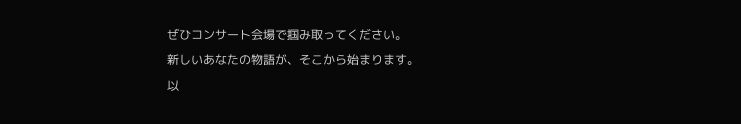ぜひコンサート会場で掴み取ってください。
新しいあなたの物語が、そこから始まります。
以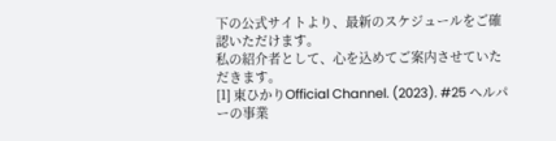下の公式サイトより、最新のスケジュールをご確認いただけます。
私の紹介者として、心を込めてご案内させていただきます。
[1] 東ひかりOfficial Channel. (2023). #25 ヘルパーの事業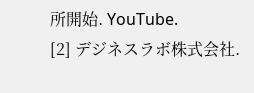所開始. YouTube.
[2] デジネスラボ株式会社.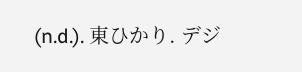(n.d.). 東ひかり. デジ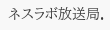ネスラボ放送局.